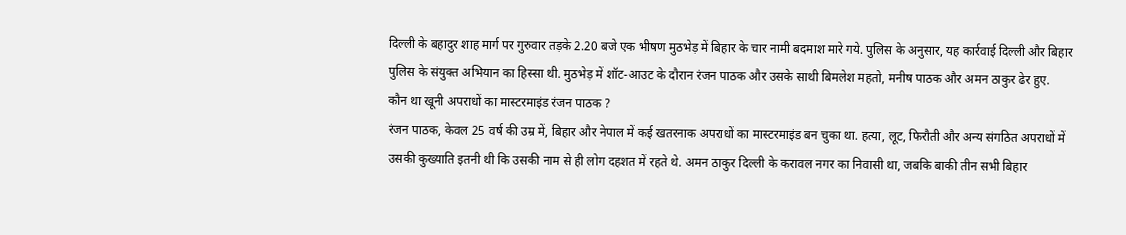दिल्ली के बहादुर शाह मार्ग पर गुरुवार तड़के 2.20 बजे एक भीषण मुठभेड़ में बिहार के चार नामी बदमाश मारे गये. पुलिस के अनुसार, यह कार्रवाई दिल्ली और बिहार पुलिस के संयुक्त अभियान का हिस्सा थी. मुठभेड़ में शॉट-आउट के दौरान रंजन पाठक और उसके साथी बिमलेश महतो, मनीष पाठक और अमन ठाकुर ढेर हुए.
कौन था खूनी अपराधों का मास्टरमाइंड रंजन पाठक ?
रंजन पाठक, केवल 25 वर्ष की उम्र में, बिहार और नेपाल में कई खतरनाक अपराधों का मास्टरमाइंड बन चुका था. हत्या, लूट, फिरौती और अन्य संगठित अपराधों में उसकी कुख्याति इतनी थी कि उसकी नाम से ही लोग दहशत में रहते थे. अमन ठाकुर दिल्ली के करावल नगर का निवासी था, जबकि बाकी तीन सभी बिहार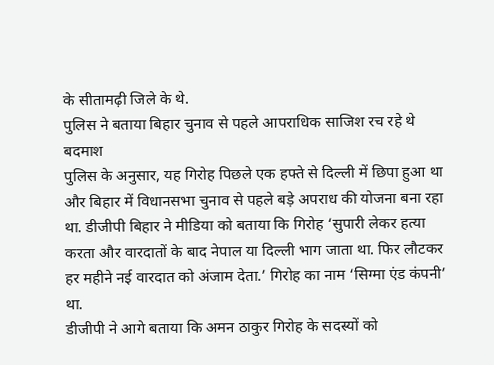के सीतामढ़ी जिले के थे.
पुलिस ने बताया बिहार चुनाव से पहले आपराधिक साजिश रच रहे थे बदमाश
पुलिस के अनुसार, यह गिरोह पिछले एक हफ्ते से दिल्ली में छिपा हुआ था और बिहार में विधानसभा चुनाव से पहले बड़े अपराध की योजना बना रहा था. डीजीपी बिहार ने मीडिया को बताया कि गिरोह ‘सुपारी लेकर हत्या करता और वारदातों के बाद नेपाल या दिल्ली भाग जाता था. फिर लौटकर हर महीने नई वारदात को अंजाम देता.’ गिरोह का नाम ‘सिग्मा एंड कंपनी’ था.
डीजीपी ने आगे बताया कि अमन ठाकुर गिरोह के सदस्यों को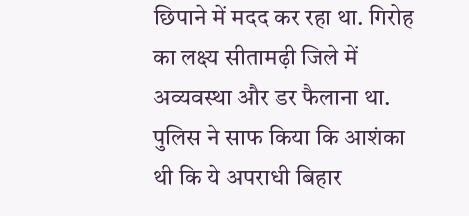छिपाने में मदद कर रहा था. गिरोह का लक्ष्य सीतामढ़ी जिले में अव्यवस्था और डर फैलाना था. पुलिस ने साफ किया कि आशंका थी कि ये अपराधी बिहार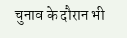चुनाव के दौरान भी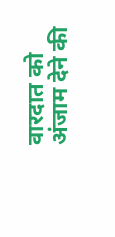वारदात को अंजाम देने की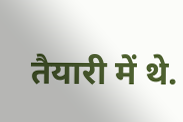तैयारी में थे.